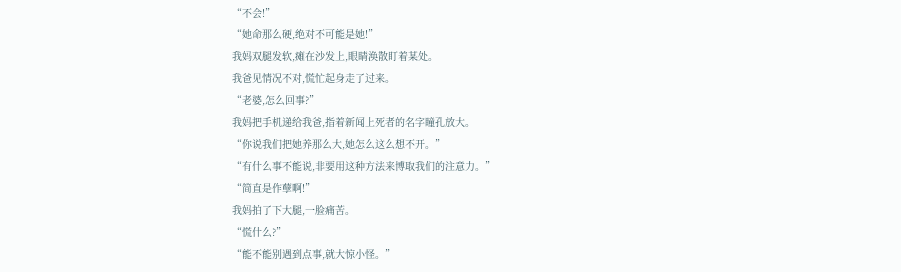“不会!”
“她命那么硬,绝对不可能是她!”
我妈双腿发软,瘫在沙发上,眼睛涣散盯着某处。
我爸见情况不对,慌忙起身走了过来。
“老婆,怎么回事?”
我妈把手机递给我爸,指着新闻上死者的名字瞳孔放大。
“你说我们把她养那么大,她怎么这么想不开。”
“有什么事不能说,非要用这种方法来博取我们的注意力。”
“简直是作孽啊!”
我妈拍了下大腿,一脸痛苦。
“慌什么?”
“能不能别遇到点事,就大惊小怪。”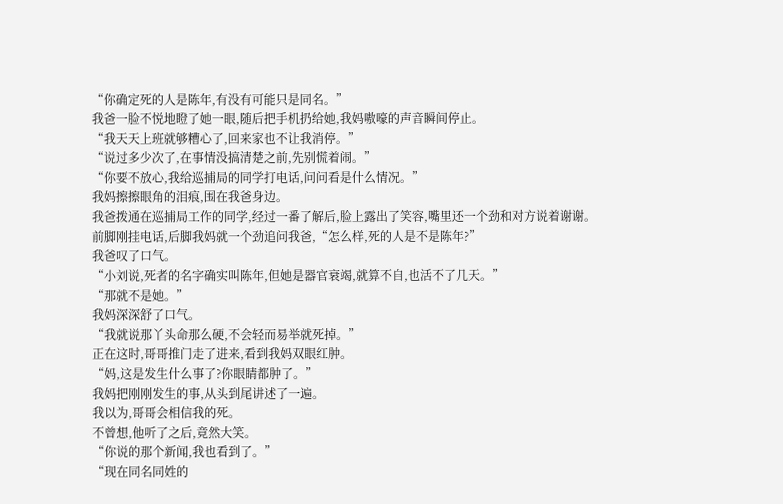“你确定死的人是陈年,有没有可能只是同名。”
我爸一脸不悦地瞪了她一眼,随后把手机扔给她,我妈嗷嚎的声音瞬间停止。
“我天天上班就够糟心了,回来家也不让我消停。”
“说过多少次了,在事情没搞清楚之前,先别慌着闹。”
“你要不放心,我给巡捕局的同学打电话,问问看是什么情况。”
我妈擦擦眼角的泪痕,围在我爸身边。
我爸拨通在巡捕局工作的同学,经过一番了解后,脸上露出了笑容,嘴里还一个劲和对方说着谢谢。
前脚刚挂电话,后脚我妈就一个劲追问我爸,“怎么样,死的人是不是陈年?”
我爸叹了口气。
“小刘说,死者的名字确实叫陈年,但她是器官衰竭,就算不自,也活不了几天。”
“那就不是她。”
我妈深深舒了口气。
“我就说那丫头命那么硬,不会轻而易举就死掉。”
正在这时,哥哥推门走了进来,看到我妈双眼红肿。
“妈,这是发生什么事了?你眼睛都肿了。”
我妈把刚刚发生的事,从头到尾讲述了一遍。
我以为,哥哥会相信我的死。
不曾想,他听了之后,竟然大笑。
“你说的那个新闻,我也看到了。”
“现在同名同姓的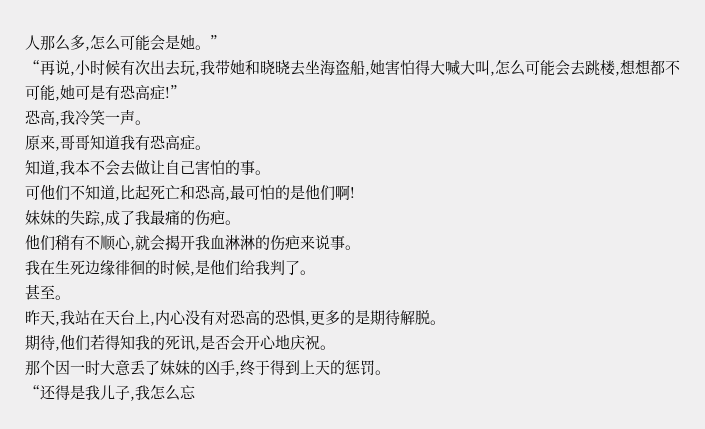人那么多,怎么可能会是她。”
“再说,小时候有次出去玩,我带她和晓晓去坐海盗船,她害怕得大喊大叫,怎么可能会去跳楼,想想都不可能,她可是有恐高症!”
恐高,我冷笑一声。
原来,哥哥知道我有恐高症。
知道,我本不会去做让自己害怕的事。
可他们不知道,比起死亡和恐高,最可怕的是他们啊!
妹妹的失踪,成了我最痛的伤疤。
他们稍有不顺心,就会揭开我血淋淋的伤疤来说事。
我在生死边缘徘徊的时候,是他们给我判了。
甚至。
昨天,我站在天台上,内心没有对恐高的恐惧,更多的是期待解脱。
期待,他们若得知我的死讯,是否会开心地庆祝。
那个因一时大意丢了妹妹的凶手,终于得到上天的惩罚。
“还得是我儿子,我怎么忘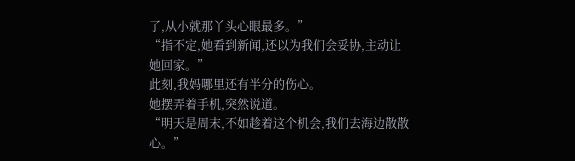了,从小就那丫头心眼最多。”
“指不定,她看到新闻,还以为我们会妥协,主动让她回家。”
此刻,我妈哪里还有半分的伤心。
她摆弄着手机,突然说道。
“明天是周末,不如趁着这个机会,我们去海边散散心。”